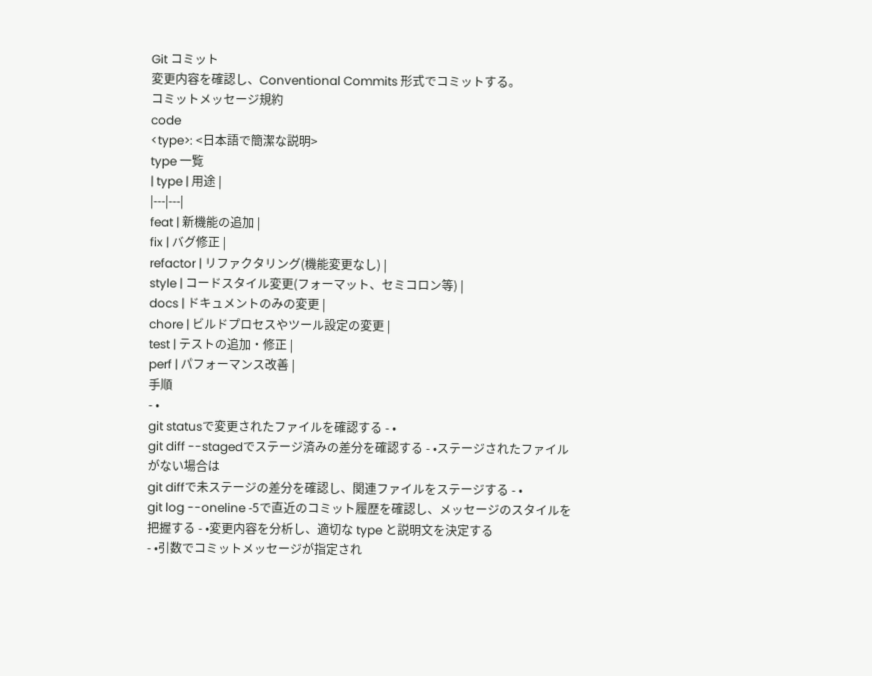Git コミット
変更内容を確認し、Conventional Commits 形式でコミットする。
コミットメッセージ規約
code
<type>: <日本語で簡潔な説明>
type 一覧
| type | 用途 |
|---|---|
feat | 新機能の追加 |
fix | バグ修正 |
refactor | リファクタリング(機能変更なし) |
style | コードスタイル変更(フォーマット、セミコロン等) |
docs | ドキュメントのみの変更 |
chore | ビルドプロセスやツール設定の変更 |
test | テストの追加・修正 |
perf | パフォーマンス改善 |
手順
- •
git statusで変更されたファイルを確認する - •
git diff --stagedでステージ済みの差分を確認する - •ステージされたファイルがない場合は
git diffで未ステージの差分を確認し、関連ファイルをステージする - •
git log --oneline -5で直近のコミット履歴を確認し、メッセージのスタイルを把握する - •変更内容を分析し、適切な type と説明文を決定する
- •引数でコミットメッセージが指定され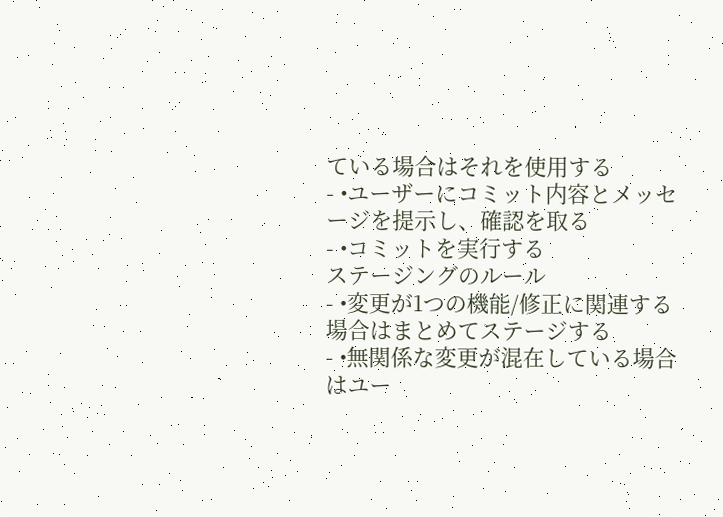ている場合はそれを使用する
- •ユーザーにコミット内容とメッセージを提示し、確認を取る
- •コミットを実行する
ステージングのルール
- •変更が1つの機能/修正に関連する場合はまとめてステージする
- •無関係な変更が混在している場合はユー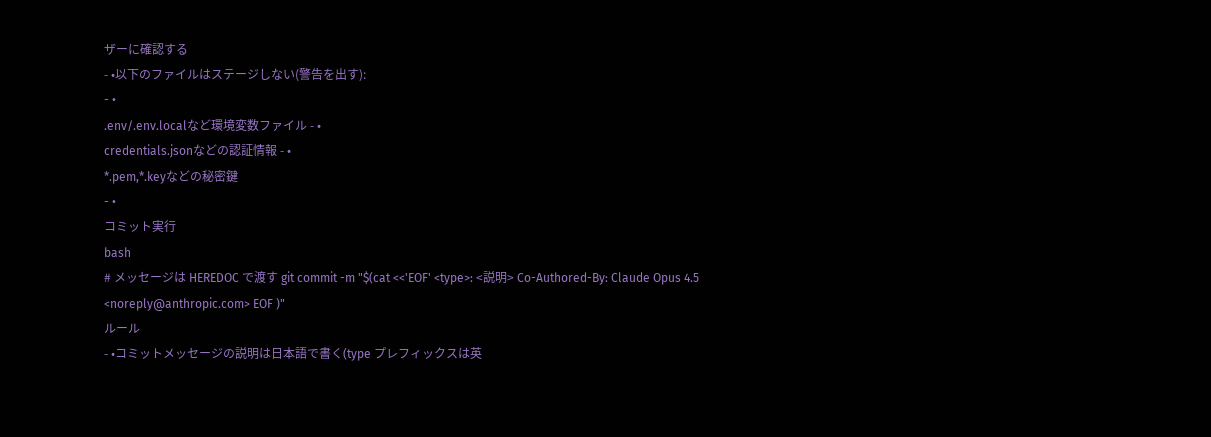ザーに確認する
- •以下のファイルはステージしない(警告を出す):
- •
.env/.env.localなど環境変数ファイル - •
credentials.jsonなどの認証情報 - •
*.pem,*.keyなどの秘密鍵
- •
コミット実行
bash
# メッセージは HEREDOC で渡す git commit -m "$(cat <<'EOF' <type>: <説明> Co-Authored-By: Claude Opus 4.5 <noreply@anthropic.com> EOF )"
ルール
- •コミットメッセージの説明は日本語で書く(type プレフィックスは英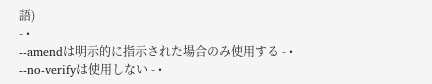語)
- •
--amendは明示的に指示された場合のみ使用する - •
--no-verifyは使用しない - •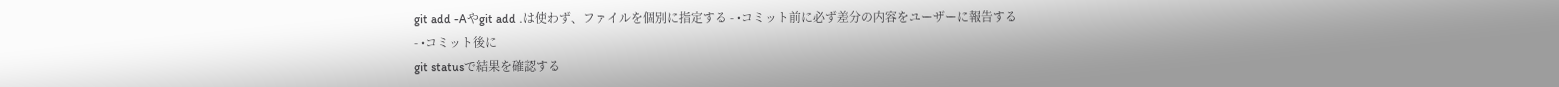git add -Aやgit add .は使わず、ファイルを個別に指定する - •コミット前に必ず差分の内容をユーザーに報告する
- •コミット後に
git statusで結果を確認する